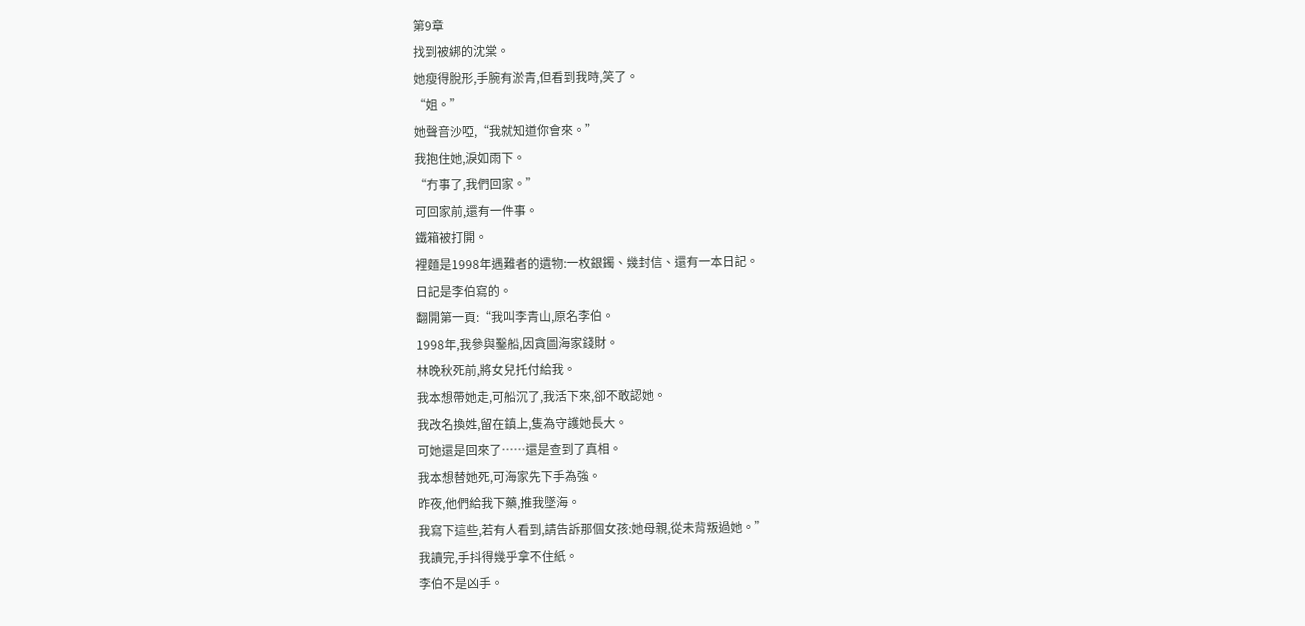第9章
找到被綁的沈棠。
她瘦得脫形,手腕有淤青,但看到我時,笑了。
“姐。”
她聲音沙啞,“我就知道你會來。”
我抱住她,淚如雨下。
“冇事了,我們回家。”
可回家前,還有一件事。
鐵箱被打開。
裡麵是1998年遇難者的遺物:一枚銀鐲、幾封信、還有一本日記。
日記是李伯寫的。
翻開第一頁:“我叫李青山,原名李伯。
1998年,我參與鑿船,因貪圖海家錢財。
林晚秋死前,將女兒托付給我。
我本想帶她走,可船沉了,我活下來,卻不敢認她。
我改名換姓,留在鎮上,隻為守護她長大。
可她還是回來了……還是查到了真相。
我本想替她死,可海家先下手為強。
昨夜,他們給我下藥,推我墜海。
我寫下這些,若有人看到,請告訴那個女孩:她母親,從未背叛過她。”
我讀完,手抖得幾乎拿不住紙。
李伯不是凶手。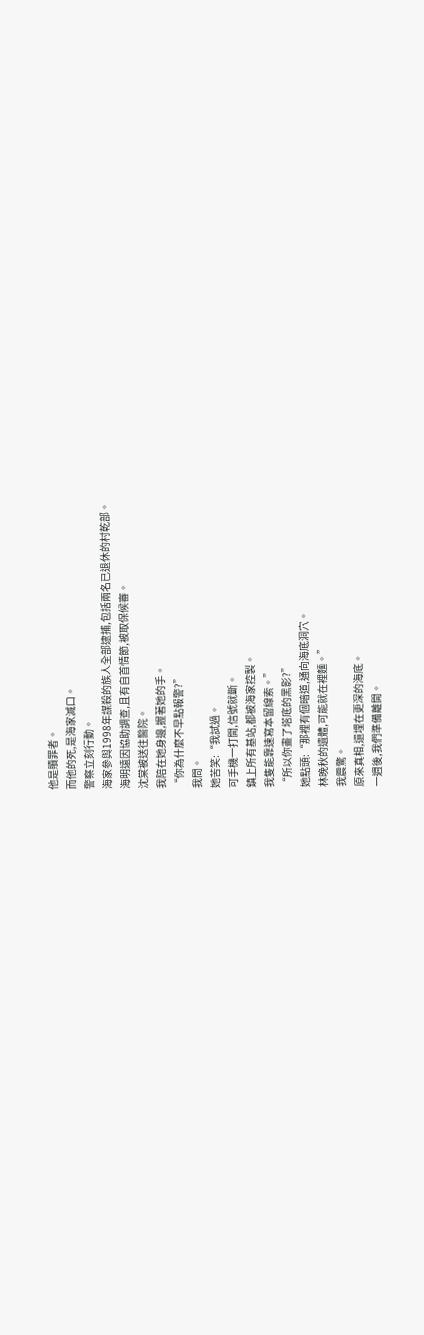他是贖罪者。
而他的死,是海家滅口。
警察立刻行動。
海家參與1998年謀殺的族人全部逮捕,包括兩名已退休的村乾部。
海明遠因協助調查,且有自首情節,被取保候審。
沈棠被送往醫院。
我陪在她身邊,握著她的手。
“你為什麼不早點報警?”
我問。
她苦笑:“我試過。
可手機一打開,信號就斷。
鎮上所有基站,都被海家控製。
我隻能靠速寫本留線索。”
“所以你畫了塔底的黑影?”
她點頭:“那裡有個暗道,通向海底洞穴。
林晚秋的遺體,可能就在裡麵。”
我震驚。
原來真相,還埋在更深的海底。
一週後,我們準備離開。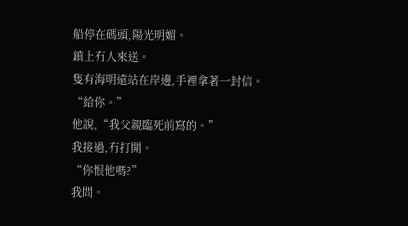船停在碼頭,陽光明媚。
鎮上冇人來送。
隻有海明遠站在岸邊,手裡拿著一封信。
“給你。”
他說,“我父親臨死前寫的。”
我接過,冇打開。
“你恨他嗎?”
我問。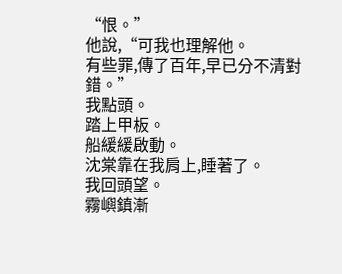“恨。”
他說,“可我也理解他。
有些罪,傳了百年,早已分不清對錯。”
我點頭。
踏上甲板。
船緩緩啟動。
沈棠靠在我肩上,睡著了。
我回頭望。
霧嶼鎮漸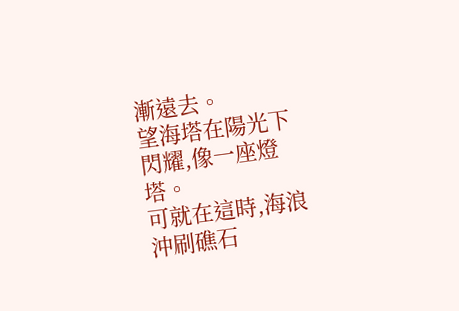漸遠去。
望海塔在陽光下閃耀,像一座燈塔。
可就在這時,海浪沖刷礁石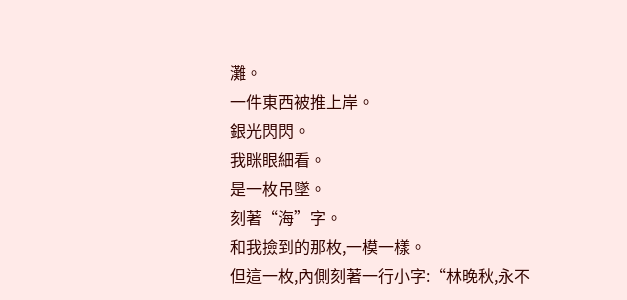灘。
一件東西被推上岸。
銀光閃閃。
我眯眼細看。
是一枚吊墜。
刻著“海”字。
和我撿到的那枚,一模一樣。
但這一枚,內側刻著一行小字:“林晚秋,永不